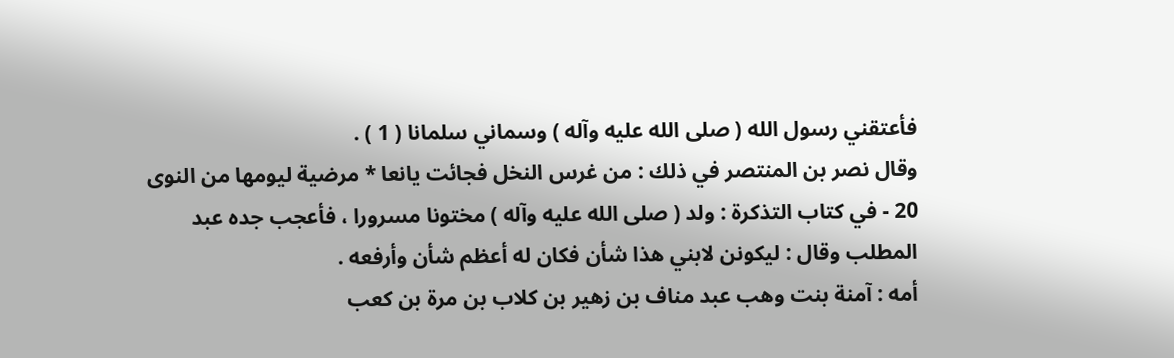فأعتقني رسول الله ( صلى الله عليه وآله ) وسماني سلمانا ( 1 ) .
وقال نصر بن المنتصر في ذلك : من غرس النخل فجائت يانعا * مرضية ليومها من النوى
20 - في كتاب التذكرة : ولد ( صلى الله عليه وآله ) مختونا مسرورا ، فأعجب جده عبد
المطلب وقال : ليكونن لابني هذا شأن فكان له أعظم شأن وأرفعه .
أمه : آمنة بنت وهب عبد مناف بن زهير بن كلاب بن مرة بن كعب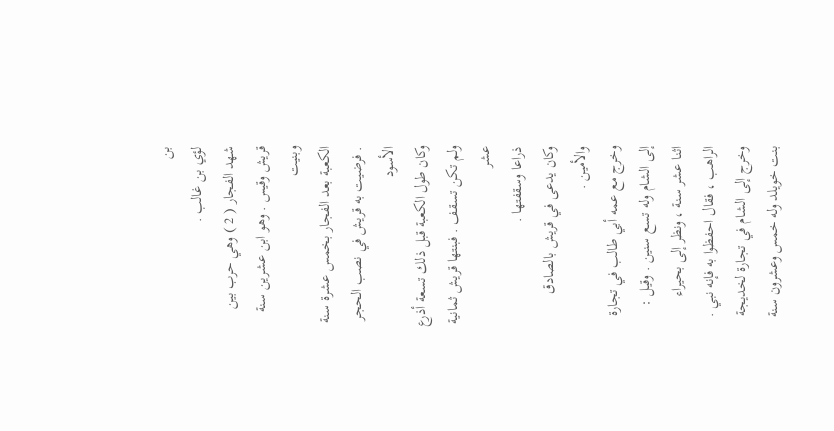بن
لؤي بن غالب .
شهد الفجار ( 2 ) وهي حرب بين قريش وقيس . وهو ابن عشرين سنة وبنيت
الكعبة بعد الفجار بخمس عشرة سنة . فرضيت به قريش في نصب الحجر الأسود
وكان طول الكعبة قبل ذلك تسعة أذرع ولم تكن تسقف . فبنتها قريش ثمانية عشر
ذراعا وسقفتها .
وكان يدعى في قريش بالصادق والأمين .
وخرج مع عمه أبي طالب في تجارة إلى الشام وله تسع سنين . وقيل :
اثنا عشر سنة ، ونظر إلى بحيراء الراهب ، فقال احفظوا به فإنه نبي .
وخرج إلى الشام في تجارة لخديجة بنت خويلد وله خمس وعشرون سنة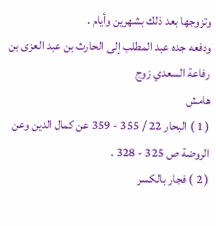وتزوجها بعد ذلك بشهرين وأيام .
ودفعه جده عبد المطلب إلى الحارث بن عبد العزى بن رفاعة السعدي زوج
هامش
( 1 ) البحار 22 / 355 - 359 عن كمال الدين وعن الروضة ص 325 - 328 .
( 2 ) فجار بالكسر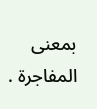بمعنى المفاجرة .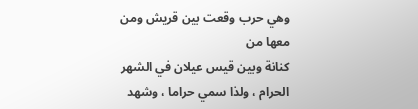وهي حرب وقعت بين قريش ومن معها من
كنانة وبين قيس عيلان في الشهر الحرام ، ولذا سمي حراما ، وشهد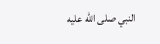النبي صلى الله عليه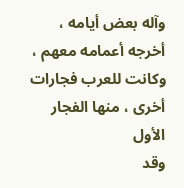وآله بعض أيامه ، أخرجه أعمامه معهم ، وكانت للعرب فجارات أخرى ، منها الفجار الأول
وقد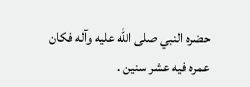حضره النبي صلى الله عليه وآله فكان عمره فيه عشر سنين .